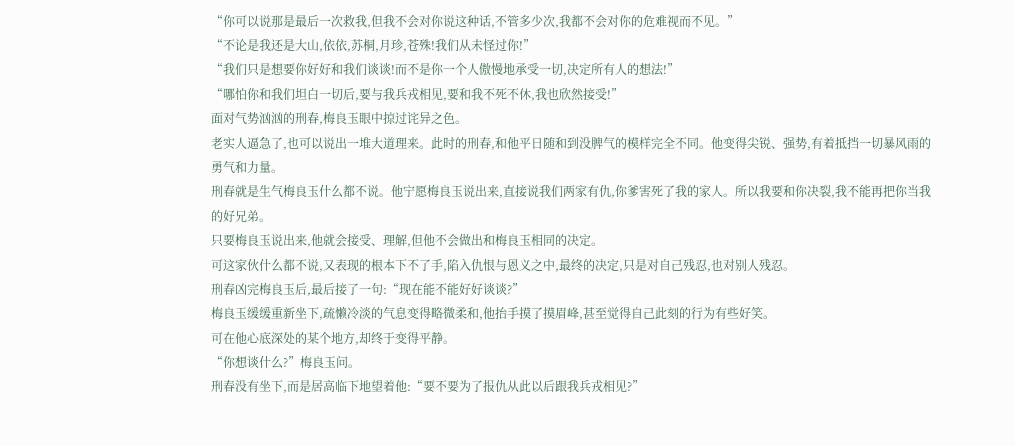“你可以说那是最后一次救我,但我不会对你说这种话,不管多少次,我都不会对你的危难视而不见。”
“不论是我还是大山,依依,苏桐,月珍,苍殊!我们从未怪过你!”
“我们只是想要你好好和我们谈谈!而不是你一个人傲慢地承受一切,决定所有人的想法!”
“哪怕你和我们坦白一切后,要与我兵戎相见,要和我不死不休,我也欣然接受!”
面对气势汹汹的刑春,梅良玉眼中掠过诧异之色。
老实人逼急了,也可以说出一堆大道理来。此时的刑春,和他平日随和到没脾气的模样完全不同。他变得尖锐、强势,有着抵挡一切暴风雨的勇气和力量。
刑春就是生气梅良玉什么都不说。他宁愿梅良玉说出来,直接说我们两家有仇,你爹害死了我的家人。所以我要和你决裂,我不能再把你当我的好兄弟。
只要梅良玉说出来,他就会接受、理解,但他不会做出和梅良玉相同的决定。
可这家伙什么都不说,又表现的根本下不了手,陷入仇恨与恩义之中,最终的决定,只是对自己残忍,也对别人残忍。
刑春凶完梅良玉后,最后接了一句:“现在能不能好好谈谈?”
梅良玉缓缓重新坐下,疏懒冷淡的气息变得略微柔和,他抬手摸了摸眉峰,甚至觉得自己此刻的行为有些好笑。
可在他心底深处的某个地方,却终于变得平静。
“你想谈什么?”梅良玉问。
刑春没有坐下,而是居高临下地望着他:“要不要为了报仇从此以后跟我兵戎相见?”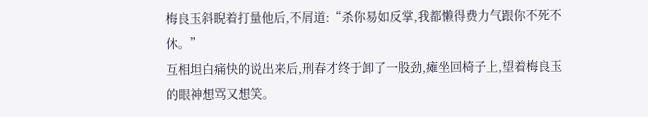梅良玉斜睨着打量他后,不屑道:“杀你易如反掌,我都懒得费力气跟你不死不休。”
互相坦白痛快的说出来后,刑春才终于卸了一股劲,瘫坐回椅子上,望着梅良玉的眼神想骂又想笑。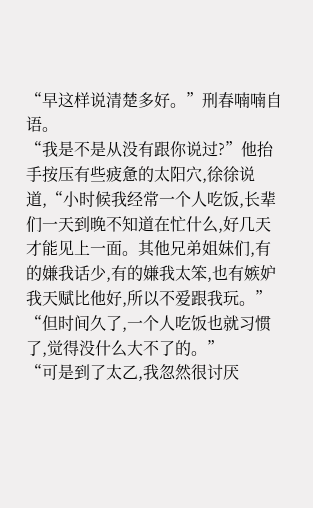“早这样说清楚多好。”刑春喃喃自语。
“我是不是从没有跟你说过?”他抬手按压有些疲惫的太阳穴,徐徐说道,“小时候我经常一个人吃饭,长辈们一天到晚不知道在忙什么,好几天才能见上一面。其他兄弟姐妹们,有的嫌我话少,有的嫌我太笨,也有嫉妒我天赋比他好,所以不爱跟我玩。”
“但时间久了,一个人吃饭也就习惯了,觉得没什么大不了的。”
“可是到了太乙,我忽然很讨厌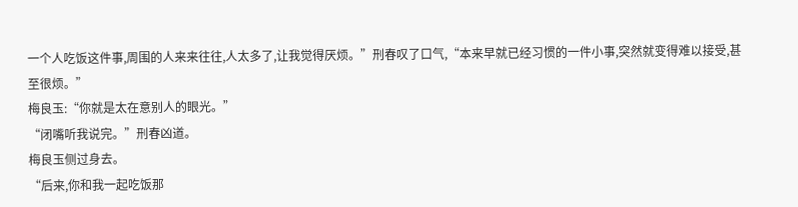一个人吃饭这件事,周围的人来来往往,人太多了,让我觉得厌烦。”刑春叹了口气,“本来早就已经习惯的一件小事,突然就变得难以接受,甚至很烦。”
梅良玉:“你就是太在意别人的眼光。”
“闭嘴听我说完。”刑春凶道。
梅良玉侧过身去。
“后来,你和我一起吃饭那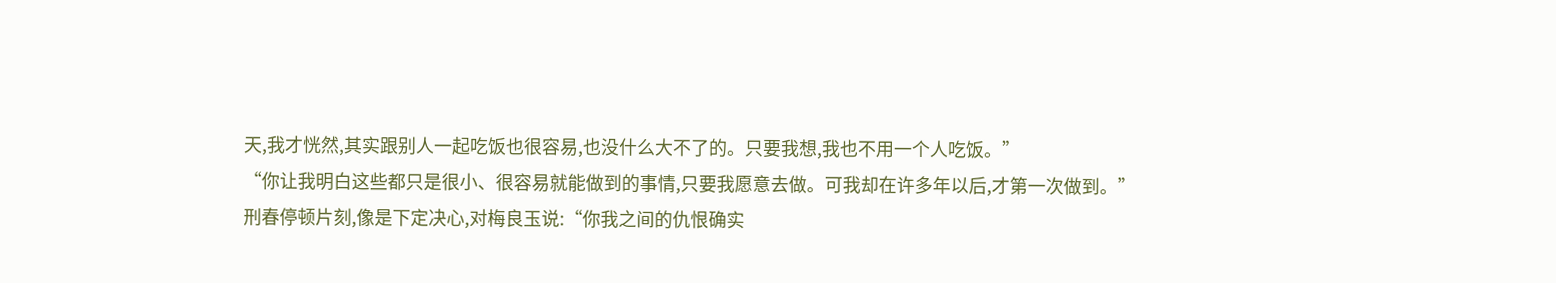天,我才恍然,其实跟别人一起吃饭也很容易,也没什么大不了的。只要我想,我也不用一个人吃饭。”
“你让我明白这些都只是很小、很容易就能做到的事情,只要我愿意去做。可我却在许多年以后,才第一次做到。”
刑春停顿片刻,像是下定决心,对梅良玉说:“你我之间的仇恨确实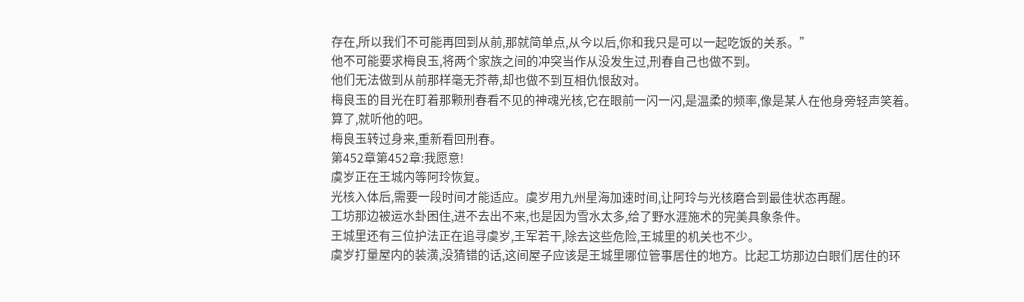存在,所以我们不可能再回到从前,那就简单点,从今以后,你和我只是可以一起吃饭的关系。”
他不可能要求梅良玉,将两个家族之间的冲突当作从没发生过,刑春自己也做不到。
他们无法做到从前那样毫无芥蒂,却也做不到互相仇恨敌对。
梅良玉的目光在盯着那颗刑春看不见的神魂光核,它在眼前一闪一闪,是温柔的频率,像是某人在他身旁轻声笑着。
算了,就听他的吧。
梅良玉转过身来,重新看回刑春。
第452章第452章:我愿意!
虞岁正在王城内等阿玲恢复。
光核入体后,需要一段时间才能适应。虞岁用九州星海加速时间,让阿玲与光核磨合到最佳状态再醒。
工坊那边被运水卦困住,进不去出不来,也是因为雪水太多,给了野水涯施术的完美具象条件。
王城里还有三位护法正在追寻虞岁,王军若干,除去这些危险,王城里的机关也不少。
虞岁打量屋内的装潢,没猜错的话,这间屋子应该是王城里哪位管事居住的地方。比起工坊那边白眼们居住的环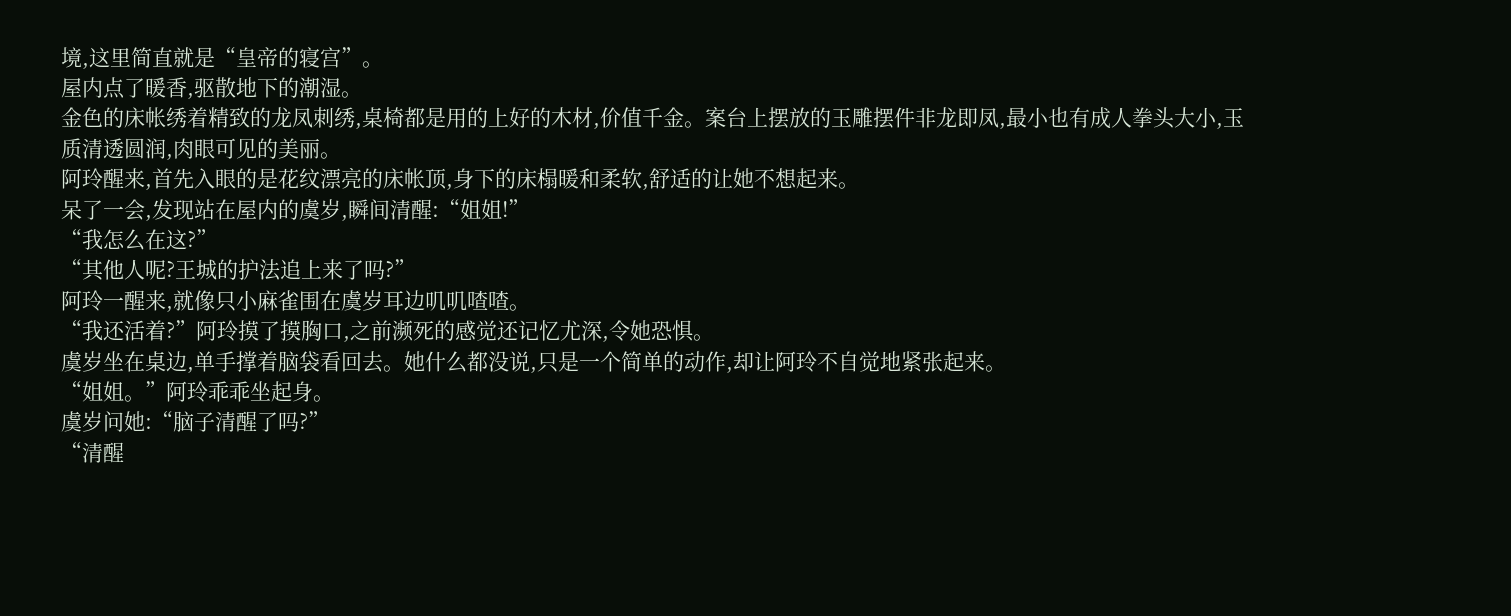境,这里简直就是“皇帝的寝宫”。
屋内点了暖香,驱散地下的潮湿。
金色的床帐绣着精致的龙凤刺绣,桌椅都是用的上好的木材,价值千金。案台上摆放的玉雕摆件非龙即凤,最小也有成人拳头大小,玉质清透圆润,肉眼可见的美丽。
阿玲醒来,首先入眼的是花纹漂亮的床帐顶,身下的床榻暖和柔软,舒适的让她不想起来。
呆了一会,发现站在屋内的虞岁,瞬间清醒:“姐姐!”
“我怎么在这?”
“其他人呢?王城的护法追上来了吗?”
阿玲一醒来,就像只小麻雀围在虞岁耳边叽叽喳喳。
“我还活着?”阿玲摸了摸胸口,之前濒死的感觉还记忆尤深,令她恐惧。
虞岁坐在桌边,单手撑着脑袋看回去。她什么都没说,只是一个简单的动作,却让阿玲不自觉地紧张起来。
“姐姐。”阿玲乖乖坐起身。
虞岁问她:“脑子清醒了吗?”
“清醒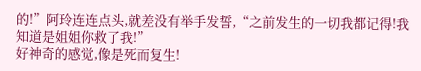的!”阿玲连连点头,就差没有举手发誓,“之前发生的一切我都记得!我知道是姐姐你救了我!”
好神奇的感觉,像是死而复生!